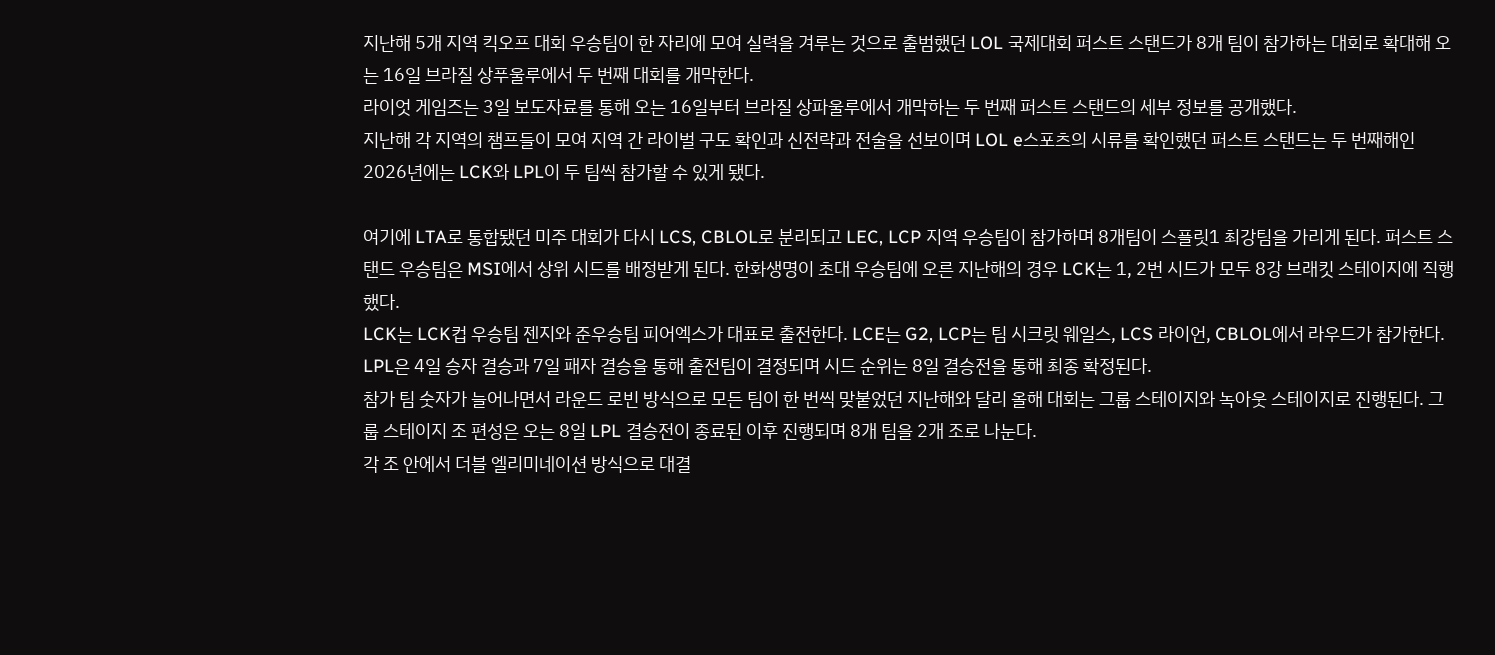지난해 5개 지역 킥오프 대회 우승팀이 한 자리에 모여 실력을 겨루는 것으로 출범했던 LOL 국제대회 퍼스트 스탠드가 8개 팀이 참가하는 대회로 확대해 오는 16일 브라질 상푸울루에서 두 번째 대회를 개막한다.
라이엇 게임즈는 3일 보도자료를 통해 오는 16일부터 브라질 상파울루에서 개막하는 두 번째 퍼스트 스탠드의 세부 정보를 공개했다.
지난해 각 지역의 챔프들이 모여 지역 간 라이벌 구도 확인과 신전략과 전술을 선보이며 LOL e스포츠의 시류를 확인했던 퍼스트 스탠드는 두 번째해인 2026년에는 LCK와 LPL이 두 팀씩 참가할 수 있게 됐다.

여기에 LTA로 통합됐던 미주 대회가 다시 LCS, CBLOL로 분리되고 LEC, LCP 지역 우승팀이 참가하며 8개팀이 스플릿1 최강팀을 가리게 된다. 퍼스트 스탠드 우승팀은 MSI에서 상위 시드를 배정받게 된다. 한화생명이 초대 우승팀에 오른 지난해의 경우 LCK는 1, 2번 시드가 모두 8강 브래킷 스테이지에 직행했다.
LCK는 LCK컵 우승팀 젠지와 준우승팀 피어엑스가 대표로 출전한다. LCE는 G2, LCP는 팀 시크릿 웨일스, LCS 라이언, CBLOL에서 라우드가 참가한다. LPL은 4일 승자 결승과 7일 패자 결승을 통해 출전팀이 결정되며 시드 순위는 8일 결승전을 통해 최종 확정된다.
참가 팀 숫자가 늘어나면서 라운드 로빈 방식으로 모든 팀이 한 번씩 맞붙었던 지난해와 달리 올해 대회는 그룹 스테이지와 녹아웃 스테이지로 진행된다. 그룹 스테이지 조 편성은 오는 8일 LPL 결승전이 종료된 이후 진행되며 8개 팀을 2개 조로 나눈다.
각 조 안에서 더블 엘리미네이션 방식으로 대결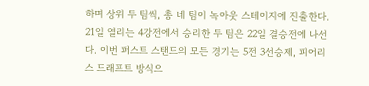하며 상위 두 팀씩, 총 네 팀이 녹아웃 스테이지에 진출한다. 21일 열리는 4강전에서 승리한 두 팀은 22일 결승전에 나선다. 이번 퍼스트 스탠드의 모든 경기는 5전 3선승제, 피어리스 드래프트 방식으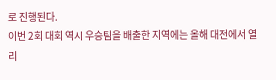로 진행된다.
이번 2회 대회 역시 우승팀을 배출한 지역에는 올해 대전에서 열리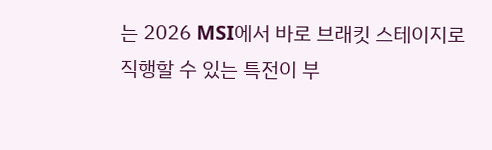는 2026 MSI에서 바로 브래킷 스테이지로 직행할 수 있는 특전이 부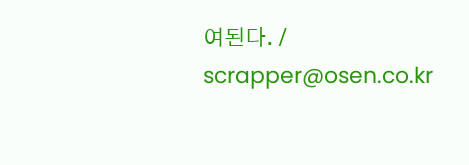여된다. / scrapper@osen.co.kr